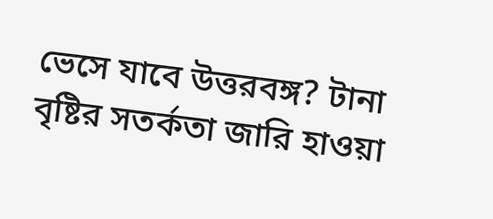ভেসে যাবে উত্তরবঙ্গ? টানা বৃষ্টির সতর্কতা জারি হাওয়া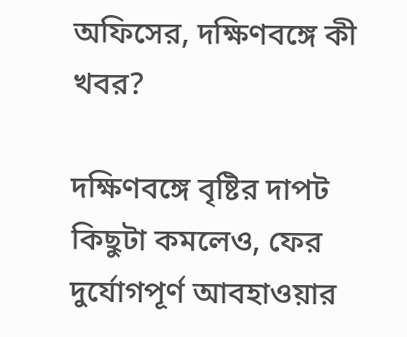অফিসের, দক্ষিণবঙ্গে কী খবর?

দক্ষিণবঙ্গে বৃষ্টির দাপট কিছুটা কমলেও, ফের দুর্যোগপূর্ণ আবহাওয়ার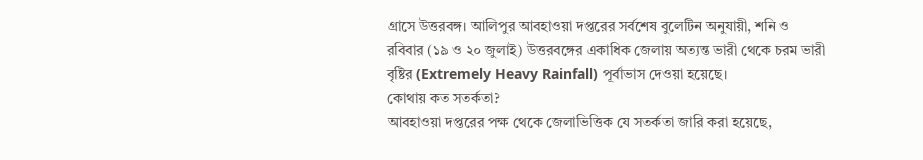গ্রাসে উত্তরবঙ্গ। আলিপুর আবহাওয়া দপ্তরের সর্বশেষ বুলেটিন অনুযায়ী, শনি ও রবিবার (১৯ ও ২০ জুলাই) উত্তরবঙ্গের একাধিক জেলায় অত্যন্ত ভারী থেকে চরম ভারী বৃষ্টির (Extremely Heavy Rainfall) পূর্বাভাস দেওয়া হয়েছে।
কোথায় কত সতর্কতা?
আবহাওয়া দপ্তরের পক্ষ থেকে জেলাভিত্তিক যে সতর্কতা জারি করা হয়েছে,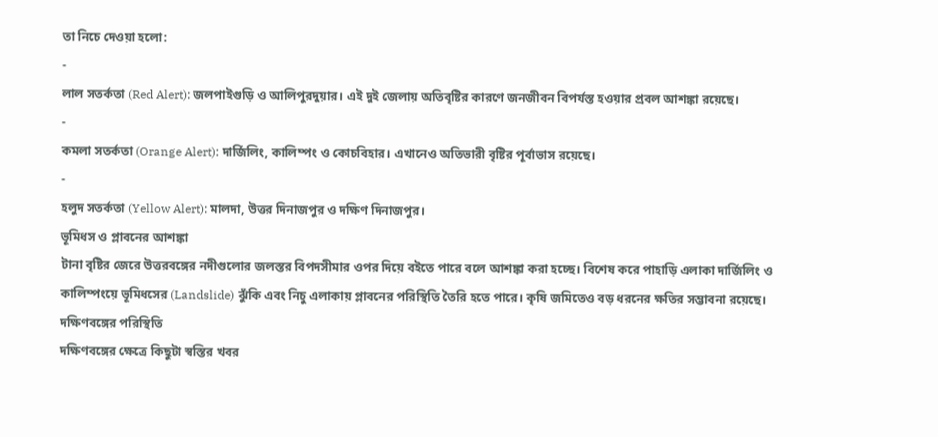তা নিচে দেওয়া হলো:
-
লাল সতর্কতা (Red Alert): জলপাইগুড়ি ও আলিপুরদুয়ার। এই দুই জেলায় অতিবৃষ্টির কারণে জনজীবন বিপর্যস্ত হওয়ার প্রবল আশঙ্কা রয়েছে।
-
কমলা সতর্কতা (Orange Alert): দার্জিলিং, কালিম্পং ও কোচবিহার। এখানেও অতিভারী বৃষ্টির পূর্বাভাস রয়েছে।
-
হলুদ সতর্কতা (Yellow Alert): মালদা, উত্তর দিনাজপুর ও দক্ষিণ দিনাজপুর।
ভূমিধস ও প্লাবনের আশঙ্কা
টানা বৃষ্টির জেরে উত্তরবঙ্গের নদীগুলোর জলস্তর বিপদসীমার ওপর দিয়ে বইতে পারে বলে আশঙ্কা করা হচ্ছে। বিশেষ করে পাহাড়ি এলাকা দার্জিলিং ও কালিম্পংয়ে ভূমিধসের (Landslide) ঝুঁকি এবং নিচু এলাকায় প্লাবনের পরিস্থিতি তৈরি হতে পারে। কৃষি জমিতেও বড় ধরনের ক্ষতির সম্ভাবনা রয়েছে।
দক্ষিণবঙ্গের পরিস্থিতি
দক্ষিণবঙ্গের ক্ষেত্রে কিছুটা স্বস্তির খবর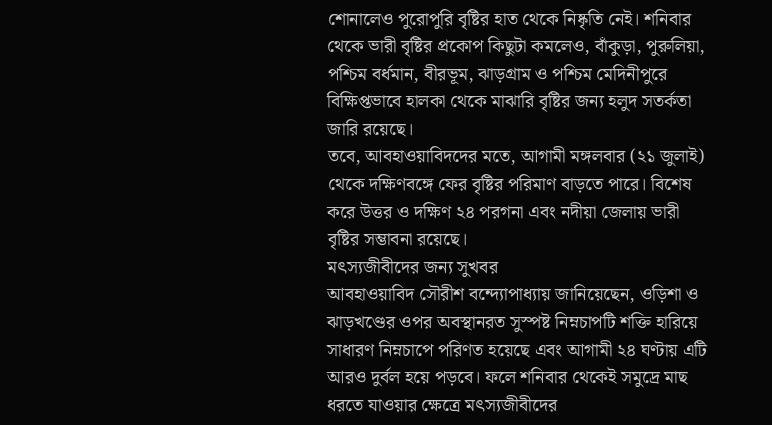শোনালেও পুরোপুরি বৃষ্টির হাত থেকে নিষ্কৃতি নেই। শনিবার থেকে ভারী বৃষ্টির প্রকোপ কিছুটা কমলেও, বাঁকুড়া, পুরুলিয়া, পশ্চিম বর্ধমান, বীরভূম, ঝাড়গ্রাম ও পশ্চিম মেদিনীপুরে বিক্ষিপ্তভাবে হালকা থেকে মাঝারি বৃষ্টির জন্য হলুদ সতর্কতা জারি রয়েছে।
তবে, আবহাওয়াবিদদের মতে, আগামী মঙ্গলবার (২১ জুলাই) থেকে দক্ষিণবঙ্গে ফের বৃষ্টির পরিমাণ বাড়তে পারে। বিশেষ করে উত্তর ও দক্ষিণ ২৪ পরগনা এবং নদীয়া জেলায় ভারী বৃষ্টির সম্ভাবনা রয়েছে।
মৎস্যজীবীদের জন্য সুখবর
আবহাওয়াবিদ সৌরীশ বন্দ্যোপাধ্যায় জানিয়েছেন, ওড়িশা ও ঝাড়খণ্ডের ওপর অবস্থানরত সুস্পষ্ট নিম্নচাপটি শক্তি হারিয়ে সাধারণ নিম্নচাপে পরিণত হয়েছে এবং আগামী ২৪ ঘণ্টায় এটি আরও দুর্বল হয়ে পড়বে। ফলে শনিবার থেকেই সমুদ্রে মাছ ধরতে যাওয়ার ক্ষেত্রে মৎস্যজীবীদের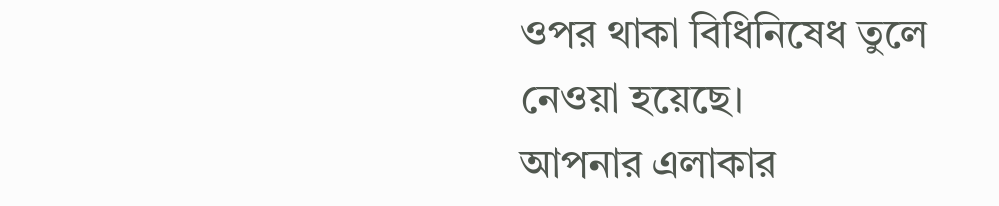ওপর থাকা বিধিনিষেধ তুলে নেওয়া হয়েছে।
আপনার এলাকার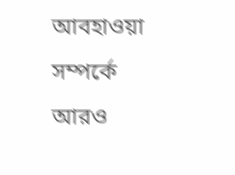আবহাওয়া সম্পর্কে আরও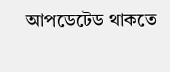আপডেটেড থাকতে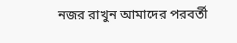নজর রাখুন আমাদের পরবর্তী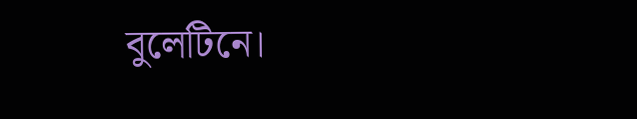বুলেটিনে।